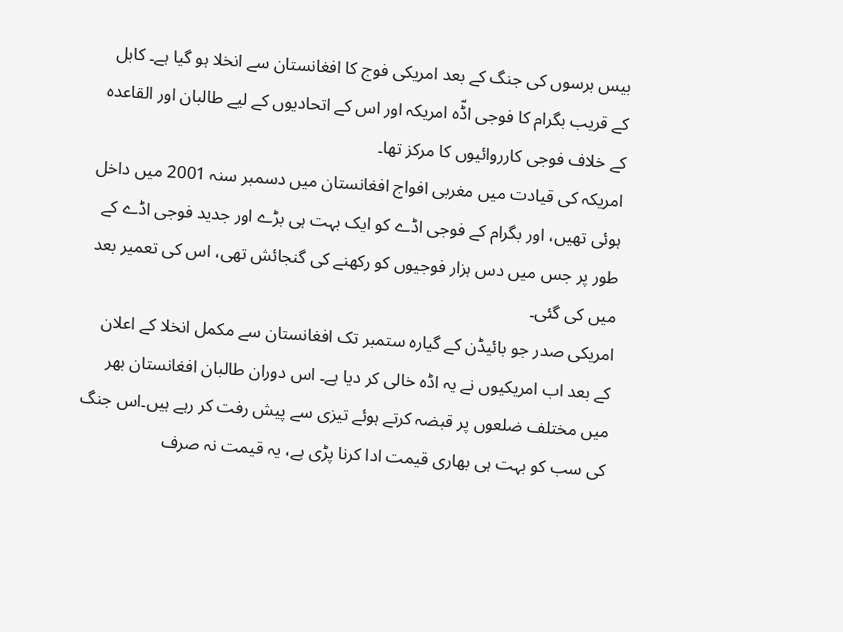بیس برسوں کی جنگ کے بعد امریکی فوج کا افغانستان سے انخلا ہو گیا ہے۔ کابل کے قریب بگرام کا فوجی اڈّہ امریکہ اور اس کے اتحادیوں کے لیے طالبان اور القاعدہ کے خلاف فوجی کارروائیوں کا مرکز تھا۔
امریکہ کی قیادت میں مغربی افواج افغانستان میں دسمبر سنہ 2001 میں داخل ہوئی تھیں، اور بگرام کے فوجی اڈے کو ایک بہت ہی بڑے اور جدید فوجی اڈے کے طور پر جس میں دس ہزار فوجیوں کو رکھنے کی گنجائش تھی، اس کی تعمیر بعد میں کی گئی۔
امریکی صدر جو بائیڈن کے گیارہ ستمبر تک افغانستان سے مکمل انخلا کے اعلان کے بعد اب امریکیوں نے یہ اڈہ خالی کر دیا ہے۔ اس دوران طالبان افغانستان بھر میں مختلف ضلعوں پر قبضہ کرتے ہوئے تیزی سے پیش رفت کر رہے ہیں۔اس جنگ کی سب کو بہت ہی بھاری قیمت ادا کرنا پڑی ہے، یہ قیمت نہ صرف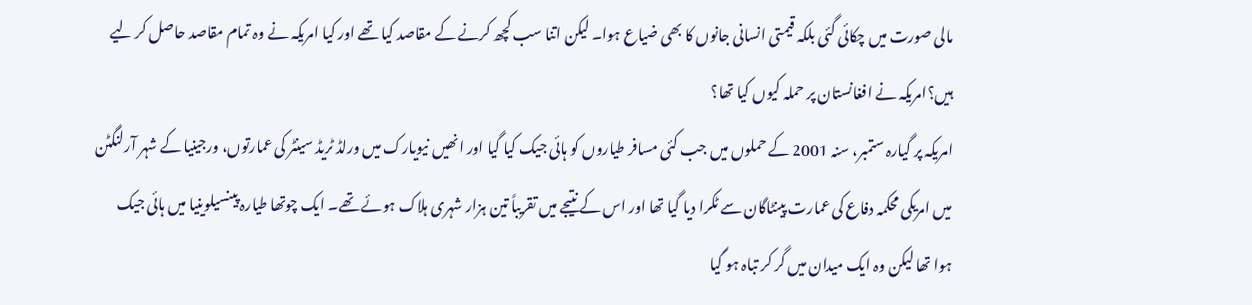مالی صورت میں چکائی گئی بلکہ قیمتی انسانی جانوں کا بھی ضیاع ہوا۔ لیکن اتنا سب کچھ کرنے کے مقاصد کیا تھے اور کیا امریکہ نے وہ تمام مقاصد حاصل کر لیے ہیں؟امریکہ نے افغانستان پر حملہ کیوں کیا تھا؟
امریکہ پر گیارہ ستمبر، سنہ 2001 کے حملوں میں جب کئی مسافر طیاروں کو ہائی جیک کیا گیا اور انھیں نیویارک میں ورلڈ ٹریڈ سینٹر کی عمارتوں، ورجینیا کے شہر آرلنگٹن میں امریکی محکمہ دفاع کی عمارت پینٹاگان سے ٹکرا دیا گیا تھا اور اس کے نتیجے میں تقریباً تین ہزار شہری ہلاک ہوئے تھے۔ ایک چوتھا طیارہ پینسیلوینیا میں ہائی جیک ہوا تھا لیکن وہ ایک میدان میں گر کر تباہ ہو گیا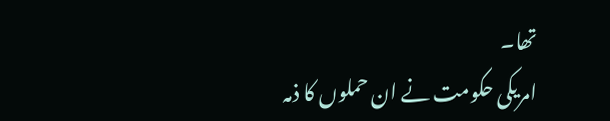تھا۔
امریکی حکومت نے ان حملوں کا ذمہ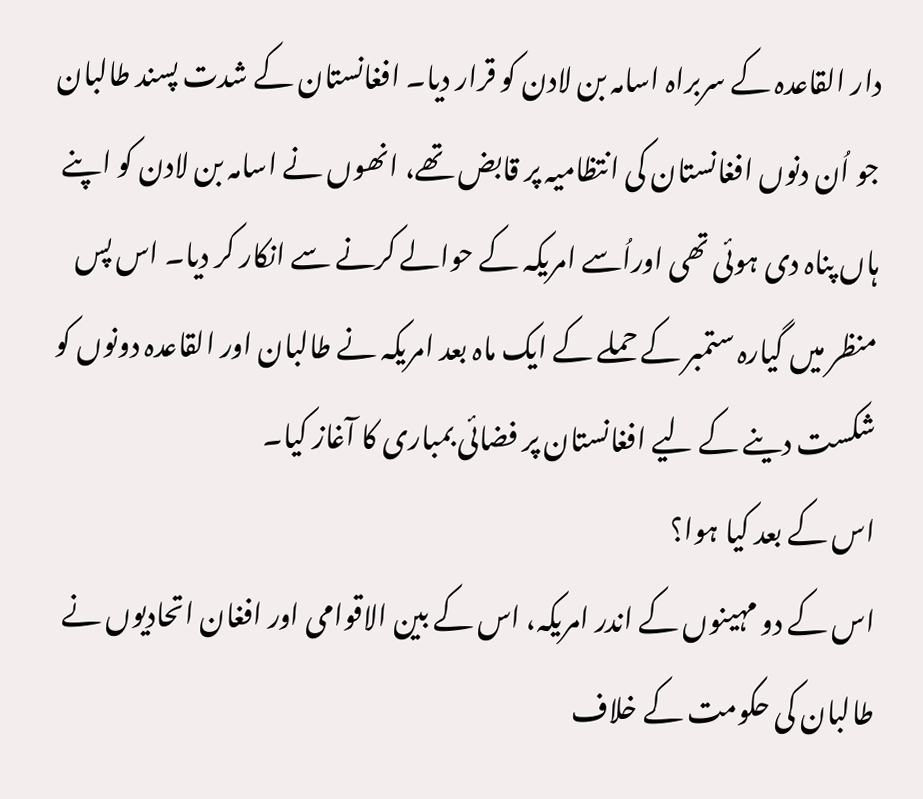دار القاعدہ کے سربراہ اسامہ بن لادن کو قرار دیا۔ افغانستان کے شدت پسند طالبان جو اُن دنوں افغانستان کی انتظامیہ پر قابض تھے، انھوں نے اسامہ بن لادن کو اپنے ہاں پناہ دی ہوئی تھی اوراُسے امریکہ کے حوالے کرنے سے انکار کر دیا۔ اس پس منظر میں گیارہ ستمبر کے حملے کے ایک ماہ بعد امریکہ نے طالبان اور القاعدہ دونوں کو شکست دینے کے لیے افغانستان پر فضائی بمباری کا آغاز کیا۔
اس کے بعد کیا ہوا؟
اس کے دو مہینوں کے اندر امریکہ، اس کے بین الاقوامی اور افغان اتحادیوں نے طالبان کی حکومت کے خلاف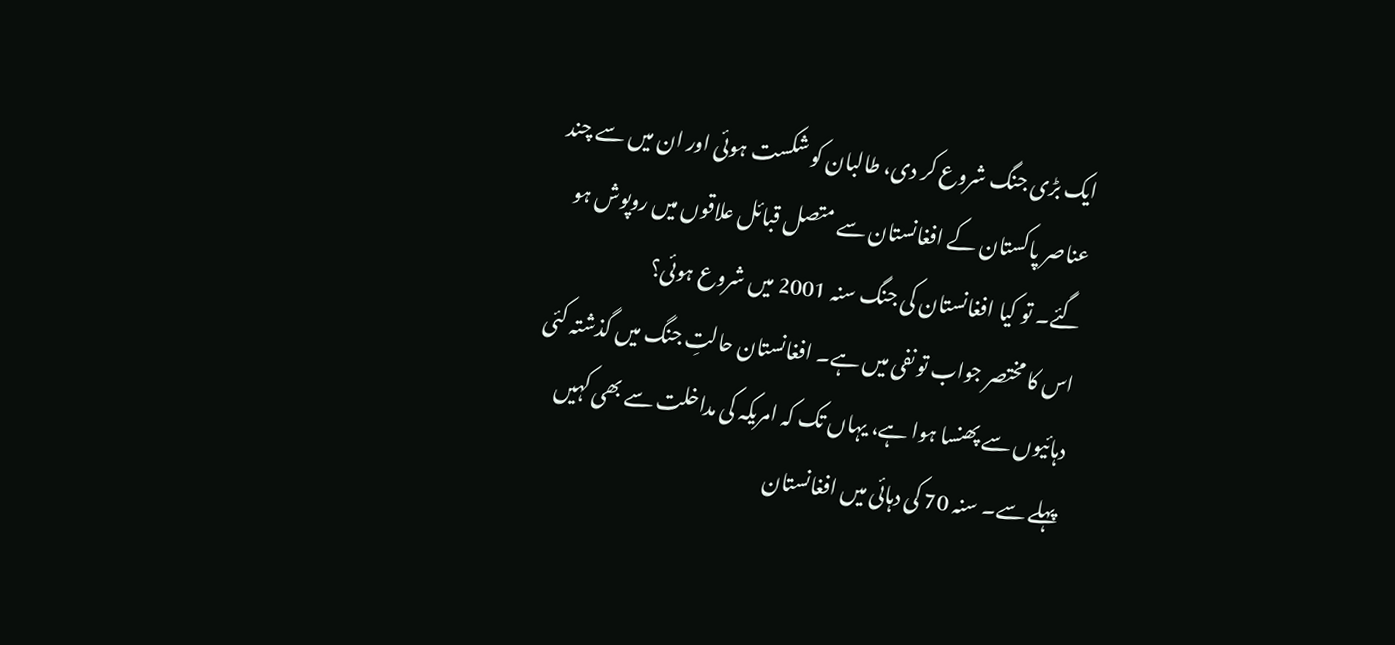ایک بڑی جنگ شروع کر دی، طالبان کو شکست ہوئی اور ان میں سے چند عناصر پاکستان کے افغانستان سے متصل قبائل علاقوں میں روپوش ہو گئے۔ تو کیا افغانستان کی جنگ سنہ 2001 میں شروع ہوئی؟
اس کا مختصر جواب تو نفی میں ہے۔ افغانستان حالتِ جنگ میں گذشتہ کئی دہائیوں سے پھنسا ہوا ہے، یہاں تک کہ امریکہ کی مداخلت سے بھی کہیں پہلے سے۔ سنہ 70 کی دہائی میں افغانستان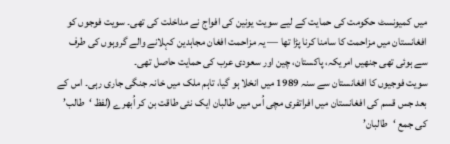میں کمیونسٹ حکومت کی حمایت کے لیے سویت یونین کی افواج نے مداخلت کی تھی۔ سویت فوجوں کو افغانستان میں مزاحمت کا سامنا کرنا پڑا تھا — یہ مزاحمت افغان مجاہدین کہلانے والے گروہوں کی طرف سے ہوئی تھی جنھیں امریکہ، پاکستان، چین اور سعودی عرب کی حمایت حاصل تھی۔
سویت فوجیوں کا افغانستان سے سنہ 1989 میں انخلا ہو گیا، تاہم ملک میں خانہ جنگی جاری رہی۔ اس کے بعد جس قسم کی افغانستان میں افراتفری مچی اُس میں طالبان ایک نئی طاقت بن کر اُبھرے (لفظ ‘طالب’ کی جمع ‘طالبان’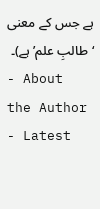ہے جس کے معنی ‘طالبِ علم’ ہے)۔
- About the Author
- Latest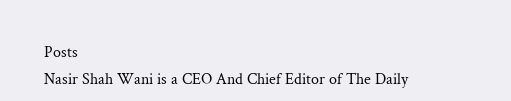Posts
Nasir Shah Wani is a CEO And Chief Editor of The Daily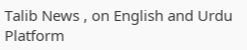Talib News , on English and Urdu Platform